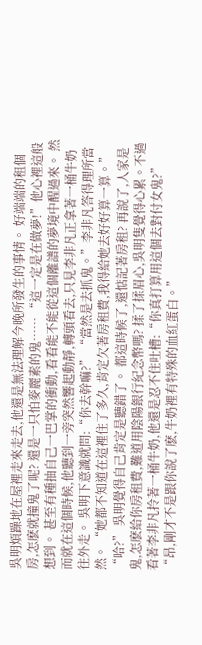吳明煩躁地在屋裡走來走去,他還是無法理解今晚所發生的事情。 好端端的租個房,怎麽就撞鬼了呢? 還是一只怕麥麗素的鬼…… “這一定是在做夢!”他心裡這般想到。 甚至有種抽自己一巴掌的衝動,看看能不能從這個離譜的夢境中醒過來。 然而就在這個時候,他聽到一旁突然響起動靜,轉頭看去,只見李非凡正拿著一桶牛奶往外走。 吳明下意識就問:“你去幹嘛?” “當然是去抓鬼。”李非凡答得理所當然。 “她都不知道在這裡住了多久,肯定欠著房租費,我得給她去好好算一算。” “哈?” 吳明覺得自己肯定是聽錯了。 都這時候了,還惦記著房租? 再說了,人家是鬼,怎麽給你房租費,難道用陰陽銀行紀念幣嗎? 揉了揉眉心,吳明隻覺得心累。不過看著李非凡拎著一桶牛奶,他還是忍不住吐槽:“你真打算用這個去對付女鬼?” “昂,剛才不是跟你說了麽,牛奶裡有特殊的血紅蛋白。”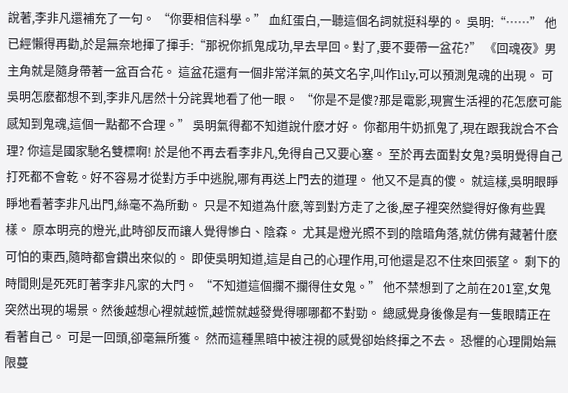說著,李非凡還補充了一句。 “你要相信科學。” 血紅蛋白,一聽這個名詞就挺科學的。 吳明:“……” 他已經懶得再勸,於是無奈地揮了揮手:“那祝你抓鬼成功,早去早回。對了,要不要帶一盆花?” 《回魂夜》男主角就是隨身帶著一盆百合花。 這盆花還有一個非常洋氣的英文名字,叫作lily,可以預測鬼魂的出現。 可吳明怎麽都想不到,李非凡居然十分詫異地看了他一眼。 “你是不是傻?那是電影,現實生活裡的花怎麽可能感知到鬼魂,這個一點都不合理。” 吳明氣得都不知道說什麽才好。 你都用牛奶抓鬼了,現在跟我說合不合理? 你這是國家馳名雙標啊! 於是他不再去看李非凡,免得自己又要心塞。 至於再去面對女鬼?吳明覺得自己打死都不會乾。好不容易才從對方手中逃脫,哪有再送上門去的道理。 他又不是真的傻。 就這樣,吳明眼睜睜地看著李非凡出門,絲毫不為所動。 只是不知道為什麽,等到對方走了之後,屋子裡突然變得好像有些異樣。 原本明亮的燈光,此時卻反而讓人覺得慘白、陰森。 尤其是燈光照不到的陰暗角落,就仿佛有藏著什麽可怕的東西,隨時都會鑽出來似的。 即使吳明知道,這是自己的心理作用,可他還是忍不住來回張望。 剩下的時間則是死死盯著李非凡家的大門。 “不知道這個攔不攔得住女鬼。” 他不禁想到了之前在201室,女鬼突然出現的場景。然後越想心裡就越慌,越慌就越發覺得哪哪都不對勁。 總感覺身後像是有一隻眼睛正在看著自己。 可是一回頭,卻毫無所獲。 然而這種黑暗中被注視的感覺卻始終揮之不去。 恐懼的心理開始無限蔓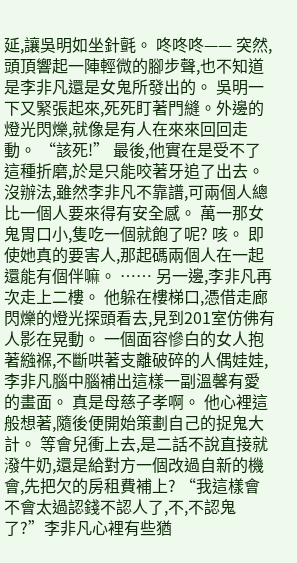延,讓吳明如坐針氈。 咚咚咚—— 突然,頭頂響起一陣輕微的腳步聲,也不知道是李非凡還是女鬼所發出的。 吳明一下又緊張起來,死死盯著門縫。外邊的燈光閃爍,就像是有人在來來回回走動。 “該死!” 最後,他實在是受不了這種折磨,於是只能咬著牙追了出去。 沒辦法,雖然李非凡不靠譜,可兩個人總比一個人要來得有安全感。 萬一那女鬼胃口小,隻吃一個就飽了呢? 咳。 即使她真的要害人,那起碼兩個人在一起還能有個伴嘛。 …… 另一邊,李非凡再次走上二樓。 他躲在樓梯口,憑借走廊閃爍的燈光探頭看去,見到201室仿佛有人影在晃動。 一個面容慘白的女人抱著繈褓,不斷哄著支離破碎的人偶娃娃,李非凡腦中腦補出這樣一副溫馨有愛的畫面。 真是母慈子孝啊。 他心裡這般想著,隨後便開始策劃自己的捉鬼大計。 等會兒衝上去,是二話不說直接就潑牛奶,還是給對方一個改過自新的機會,先把欠的房租費補上? “我這樣會不會太過認錢不認人了,不,不認鬼了?”李非凡心裡有些猶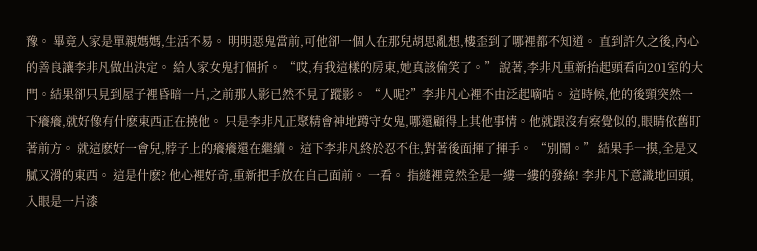豫。 畢竟人家是單親媽媽,生活不易。 明明惡鬼當前,可他卻一個人在那兒胡思亂想,樓歪到了哪裡都不知道。 直到許久之後,內心的善良讓李非凡做出決定。 給人家女鬼打個折。 “哎,有我這樣的房東,她真該偷笑了。” 說著,李非凡重新抬起頭看向201室的大門。結果卻只見到屋子裡昏暗一片,之前那人影已然不見了蹤影。 “人呢?”李非凡心裡不由泛起嘀咕。 這時候,他的後頸突然一下癢癢,就好像有什麽東西正在撓他。 只是李非凡正聚精會神地蹲守女鬼,哪還顧得上其他事情。他就跟沒有察覺似的,眼睛依舊盯著前方。 就這麽好一會兒,脖子上的癢癢還在繼續。 這下李非凡終於忍不住,對著後面揮了揮手。 “別鬧。” 結果手一摸,全是又膩又滑的東西。 這是什麽? 他心裡好奇,重新把手放在自己面前。 一看。 指縫裡竟然全是一縷一縷的發絲! 李非凡下意識地回頭,入眼是一片漆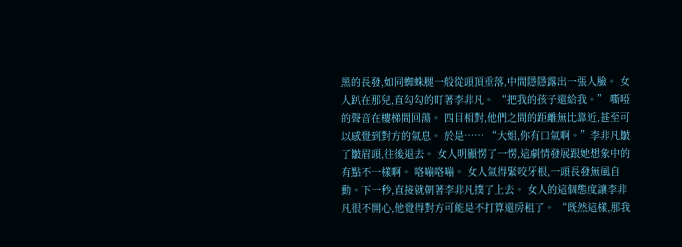黑的長發,如同蜘蛛腿一般從頭頂垂落,中間隱隱露出一張人臉。 女人趴在那兒,直勾勾的盯著李非凡。 “把我的孩子還給我。” 嘶啞的聲音在樓梯間回蕩。 四目相對,他們之間的距離無比靠近,甚至可以感覺到對方的氣息。 於是…… “大姐,你有口氣啊。”李非凡皺了皺眉頭,往後退去。 女人明顯愣了一愣,這劇情發展跟她想象中的有點不一樣啊。 咯嘣咯嘣。 女人氣得緊咬牙根,一頭長發無風自動。下一秒,直接就朝著李非凡撲了上去。 女人的這個態度讓李非凡很不開心,他覺得對方可能是不打算還房租了。 “既然這樣,那我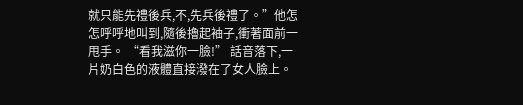就只能先禮後兵,不,先兵後禮了。”他怎怎呼呼地叫到,隨後擼起袖子,衝著面前一甩手。 “看我滋你一臉!” 話音落下,一片奶白色的液體直接潑在了女人臉上。